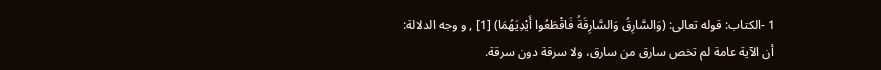1 -الكتاب: قوله تعالى: (وَالسَّارِقُ وَالسَّارِقَةُ فَاقْطَعُوا أَيْدِيَهُمَا) [1] , و وجه الدلالة: أن الآية عامة لم تخص سارق من سارق، ولا سرقة دون سرقة.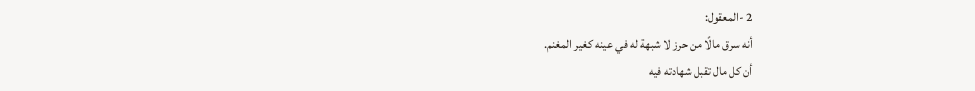2 -المعقول:
أنه سرق مالًا من حرز لا شبهة له في عينه كغير المغنم.
أن كل مال تقبل شهادته فيه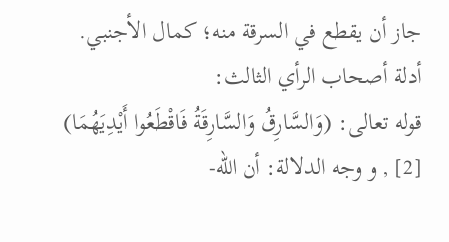جاز أن يقطع في السرقة منه؛ كمال الأجنبي.
أدلة أصحاب الرأي الثالث:
قوله تعالى: (وَالسَّارِقُ وَالسَّارِقَةُ فَاقْطَعُوا أَيْدِيَهُمَا) [2] , و وجه الدلالة: أن الله-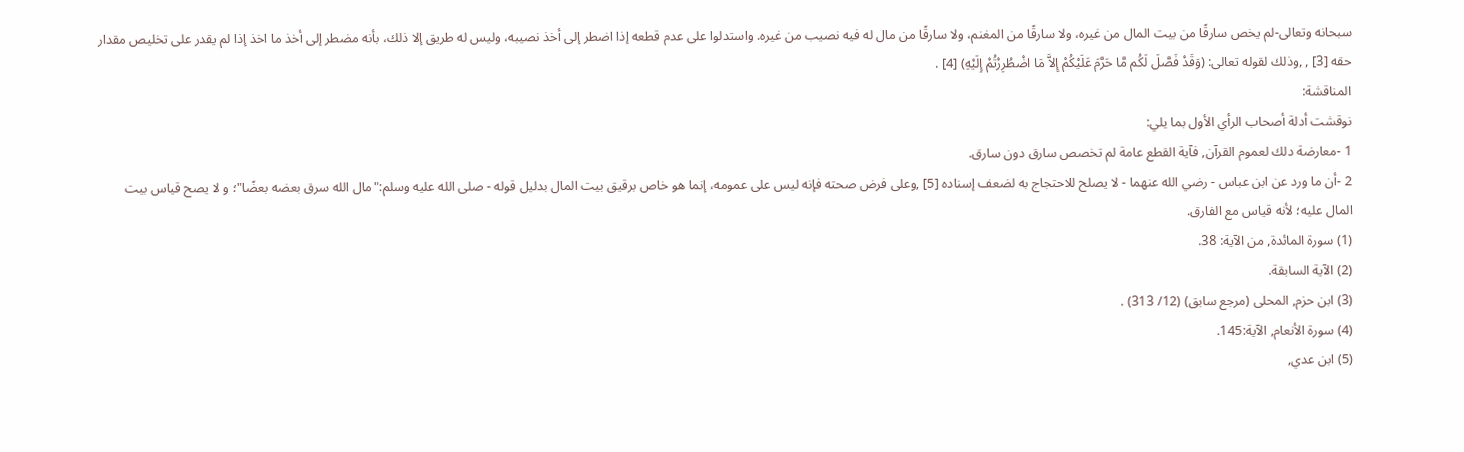سبحانه وتعالى-لم يخص سارقًا من بيت المال من غيره، ولا سارقًا من المغنم، ولا سارقًا من مال له فيه نصيب من غيره. واستدلوا على عدم قطعه إذا اضطر إلى أخذ نصيبه، وليس له طريق إلا ذلك، بأنه مضطر إلى أخذ ما اخذ إذا لم يقدر على تخليص مقدار حقه [3] , ,وذلك لقوله تعالى: (وَقَدْ فَصَّلَ لَكُم مَّا حَرَّمَ عَلَيْكُمْ إِلاَّ مَا اضْطُرِرْتُمْ إِلَيْهِ) [4] .
المناقشة:
نوقشت أدلة أصحاب الرأي الأول بما يلي:
1 -معارضة دلك لعموم القرآن, فآية القطع عامة لم تخصص سارق دون سارق.
2 -أن ما ورد عن ابن عباس - رضي الله عنهما - لا يصلح للاحتجاج به لضعف إسناده [5] ,وعلى فرض صحته فإنه ليس على عمومه، إنما هو خاص برقيق بيت المال بدليل قوله - صلى الله عليه وسلم:"مال الله سرق بعضه بعضًا"؛ و لا يصح قياس بيت المال عليه؛ لأنه قياس مع الفارق.
(1) سورة المائدة, من الآية: 38.
(2) الآية السابقة.
(3) ابن حزم, المحلى (مرجع سابق) (12/ 313) .
(4) سورة الأنعام, الآية:145.
(5) ابن عدي,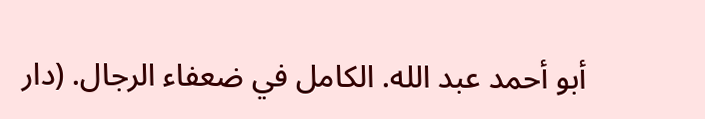أبو أحمد عبد الله. الكامل في ضعفاء الرجال. (دار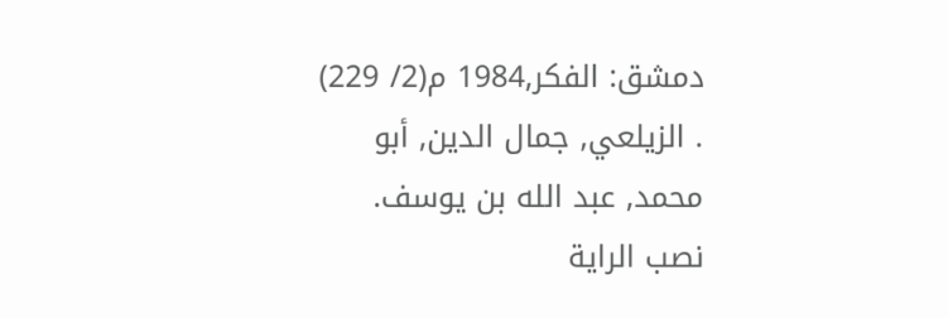دمشق: الفكر,1984 م(2/ 229) . الزيلعي, جمال الدين, أبو محمد, عبد الله بن يوسف. نصب الراية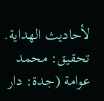لأحاديث الهداية. تحقيق: محمد عوامة (جدة: دار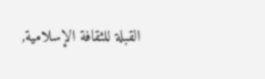القبلة للثقافة الإسلامية,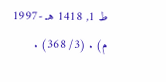ط 1, 1418 هـ -1997 م) . (3/ 368) .